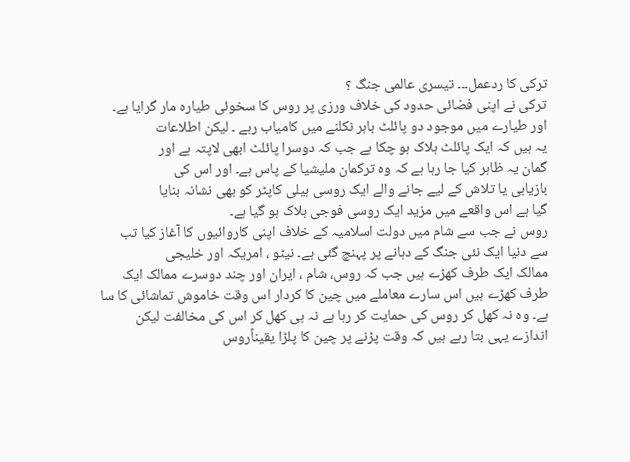ترکی کا ردعمل۔۔۔ تیسری عالمی جنگ ؟
ترکی نے اپنی فضائی حدود کی خلاف ورزی پر روس کا سخوئی طیارہ مار گرایا ہے۔
اور طیارے میں موجود دو پائلٹ باہر نکلنے میں کامیاب رہے ۔ لیکن اطلاعات
یہ ہیں کہ ایک پائلٹ ہلاک ہو چکا ہے جب کہ دوسرا پائلٹ ابھی لاپتہ ہے اور
گمان یہ ظاہر کیا جا رہا ہے کہ وہ ترکمان ملیشیا کے پاس ہے۔ اور اس کی
بازیابی یا تلاش کے لیے جانے والے ایک روسی ہیلی کاپٹر کو بھی نشانہ بنایا
گیا ہے اس واقعے میں مزید ایک روسی فوجی ہلاک ہو گیا ہے۔
روس نے جب سے شام میں دولت اسلامیہ کے خلاف اپنی کاروائیوں کا آغاز کیا تب
سے دنیا ایک نئی جنگ کے دہانے پر پہنچ گئی ہے۔ نیٹو ، امریکہ اور خلیجی
ممالک ایک طرف کھڑے ہیں جب کہ روس، شام ، ایران اور چند دوسرے ممالک ایک
طرف کھڑے ہیں اس سارے معاملے میں چین کا کردار اس وقت خاموش تماشائی کا سا
ہے۔ وہ نہ کھل کر روس کی حمایت کر رہا ہے نہ ہی کھل کر اس کی مخالفت لیکن
اندازے یہی بتا رہے ہیں کہ وقت پڑنے پر چین کا پلڑا یقیناًروس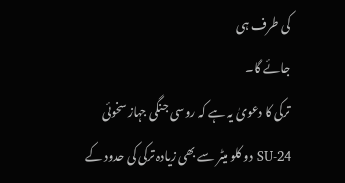کی طرف ہی
جائے گا۔
ترکی کا دعویٰ یہ ہے کہ روسی جنگی جہاز سخوئی SU-24 دو کلو میٹر سے بھی زیادہ ترکی کی حدود کے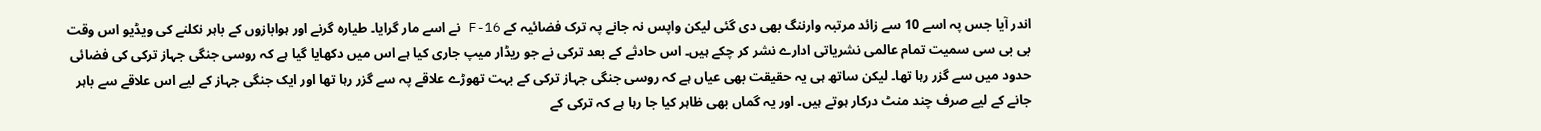اندر آیا جس پہ اسے 10 سے زائد مرتبہ وارننگ بھی دی گئی لیکن واپس نہ جانے پہ ترک فضائیہ کے F-16 نے اسے مار گرایا۔ طیارہ گرنے اور ہوابازوں کے باہر نکلنے کی ویڈیو اس وقت بی بی سی سمیت تمام عالمی نشریاتی ادارے نشر کر چکے ہیں۔ اس حادثے کے بعد ترکی نے جو ریڈار میپ جاری کیا ہے اس میں دکھایا گیا ہے کہ روسی جنگی جہاز ترکی کی فضائی حدود میں سے گزر رہا تھا۔ لیکن ساتھ ہی یہ حقیقت بھی عیاں ہے کہ روسی جنگی جہاز ترکی کے بہت تھوڑے علاقے پہ سے گزر رہا تھا اور ایک جنگی جہاز کے لیے اس علاقے سے باہر جانے کے لیے صرف چند منٹ درکار ہوتے ہیں۔ اور یہ گماں بھی ظاہر کیا جا رہا ہے کہ ترکی کے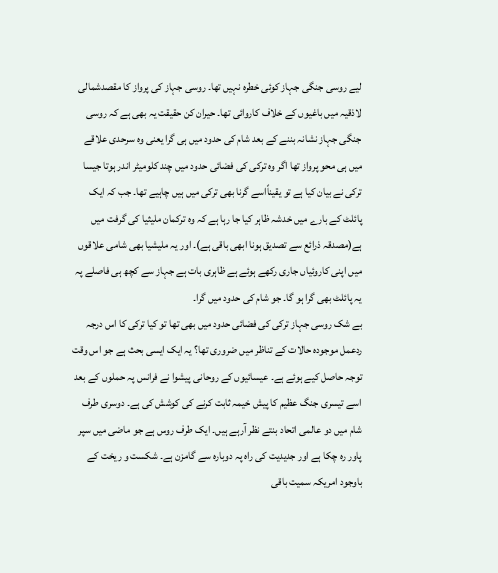لیے روسی جنگی جہاز کوئی خطرہ نہیں تھا۔ روسی جہاز کی پرواز کا مقصدشمالی لاذقیہ میں باغیوں کے خلاف کاروائی تھا۔ حیران کن حقیقت یہ بھی ہے کہ روسی جنگی جہاز نشانہ بننے کے بعد شام کی حدود میں ہی گرا یعنی وہ سرحدی علاقے میں ہی محو پرواز تھا اگر وہ ترکی کی فضائی حدود میں چند کلومیٹر اندر ہوتا جیسا ترکی نے بیان کیا ہے تو یقیناًاسے گرنا بھی ترکی میں ہیں چاہیے تھا۔ جب کہ ایک پائلٹ کے بارے میں خدشہ ظاہر کیا جا رہا ہے کہ وہ ترکمان ملیثیا کی گرفت میں ہے(مصدقہ ذرائع سے تصدیق ہونا ابھی باقی ہے)۔ اور یہ ملیشیا بھی شامی علاقوں میں اپنی کاروئیاں جاری رکھے ہوئے ہے ظاہری بات ہے جہاز سے کچھ ہی فاصلے پہ یہ پائلٹ بھی گرا ہو گا۔ جو شام کی حدود میں گرا۔
بے شک روسی جہاز ترکی کی فضائی حدود میں بھی تھا تو کیا ترکی کا اس درجہ ردعمل موجودہ حالات کے تناظر میں ضروری تھا؟ یہ ایک ایسی بحث ہے جو اس وقت توجہ حاصل کیے ہوئے ہے۔ عیسائیوں کے روحانی پیشوا نے فرانس پہ حملوں کے بعد اسے تیسری جنگ عظیم کا پیش خیمہ ثابت کرنے کی کوشش کی ہے۔ دوسری طرف شام میں دو عالمی اتحاد بنتے نظر آرہے ہیں۔ ایک طرف روس ہے جو ماضی میں سپر پاور رہ چکا ہے اور جدیدیت کی راہ پہ دوبارہ سے گامزن ہے۔ شکست و ریخت کے باوجود امریکہ سمیت باقی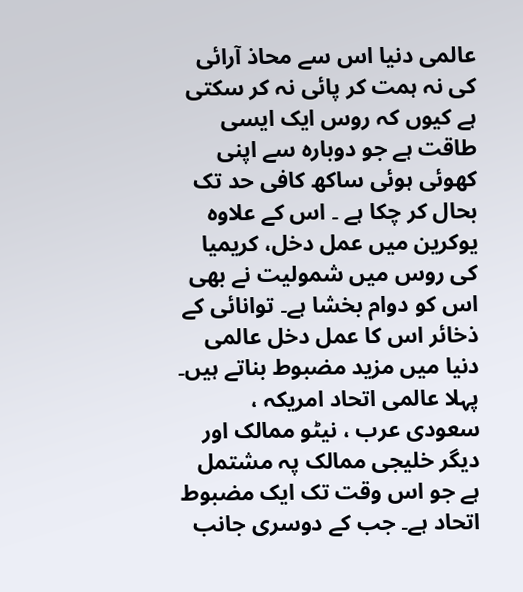عالمی دنیا اس سے محاذ آرائی کی نہ ہمت کر پائی نہ کر سکتی ہے کیوں کہ روس ایک ایسی طاقت ہے جو دوبارہ سے اپنی کھوئی ہوئی ساکھ کافی حد تک بحال کر چکا ہے ۔ اس کے علاوہ یوکرین میں عمل دخل، کریمیا کی روس میں شمولیت نے بھی اس کو دوام بخشا ہے۔ توانائی کے ذخائر اس کا عمل دخل عالمی دنیا میں مزید مضبوط بناتے ہیں۔
پہلا عالمی اتحاد امریکہ ، سعودی عرب ، نیٹو ممالک اور دیگر خلیجی ممالک پہ مشتمل ہے جو اس وقت تک ایک مضبوط اتحاد ہے۔ جب کے دوسری جانب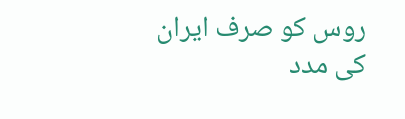روس کو صرف ایران کی مدد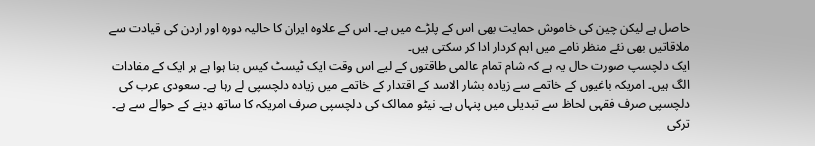حاصل ہے لیکن چین کی خاموش حمایت بھی اس کے پلڑے میں ہے۔ اس کے علاوہ ایران کا حالیہ دورہ اور اردن کی قیادت سے ملاقاتیں بھی نئے منظر نامے میں اہم کردار ادا کر سکتی ہیں۔
ایک دلچسپ صورت حال یہ ہے کہ شام تمام عالمی طاقتوں کے لیے اس وقت ایک ٹیسٹ کیس بنا ہوا ہے ہر ایک کے مفادات الگ ہیں۔ امریکہ باغیوں کے خاتمے سے زیادہ بشار الاسد کے اقتدار کے خاتمے میں زیادہ دلچسپی لے رہا ہے۔ سعودی عرب کی دلچسپی صرف فقہی لحاظ سے تبدیلی میں پنہاں ہے۔ نیٹو ممالک کی دلچسپی صرف امریکہ کا ساتھ دینے کے حوالے سے ہے۔ ترکی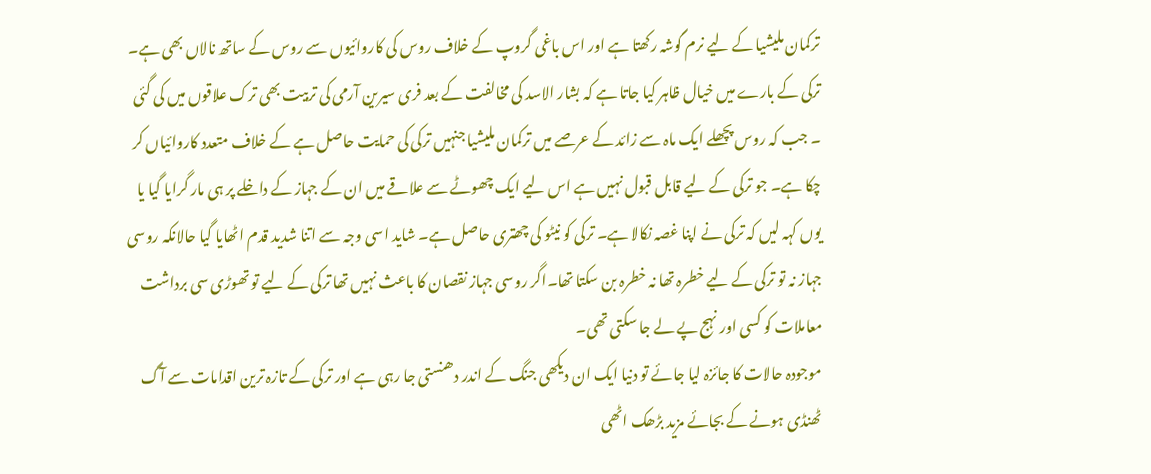ترکمان ملیشیا کے لیے نرم گوشہ رکھتا ہے اور اس باغی گروپ کے خلاف روس کی کاروائیوں سے روس کے ساتھ نالاں بھی ہے۔ ترکی کے بارے میں خیال ظاہر کیا جاتا ہے کہ بشار الاسد کی مخالفت کے بعد فری سیرین آرمی کی تربیت بھی ترک علاقوں میں کی گئی ۔ جب کہ روس پچھلے ایک ماہ سے زائد کے عرصے میں ترکمان ملیشیا جنہیں ترکی کی حمایت حاصل ہے کے خلاف متعدد کاروائیاں کر چکا ہے۔ جو ترکی کے لیے قابل قبول نہیں ہے اس لیے ایک چھوٹے سے علاقے میں ان کے جہاز کے داخلے پر ہی مار گرایا گیا یا یوں کہہ لیں کہ ترکی نے اپنا غصہ نکالا ہے۔ ترکی کو نیٹو کی چھتری حاصل ہے۔ شاید اسی وجہ سے اتنا شدید قدم اٹھایا گیا حالانکہ روسی جہاز نہ تو ترکی کے لیے خطرہ تھا نہ خطرہ بن سکتا تھا۔اگر روسی جہاز نقصان کا باعث نہیں تھا ترکی کے لیے تو تھوڑی سی برداشت معاملات کو کسی اور نہج پے لے جا سکتی تھی۔
موجودہ حالات کا جائزہ لیا جائے تو دنیا ایک ان دیکھی جنگ کے اندر دھنستی جا رہی ہے اور ترکی کے تازہ ترین اقدامات سے آگ ٹھنڈی ہونے کے بجائے مزید بڑھک اٹھی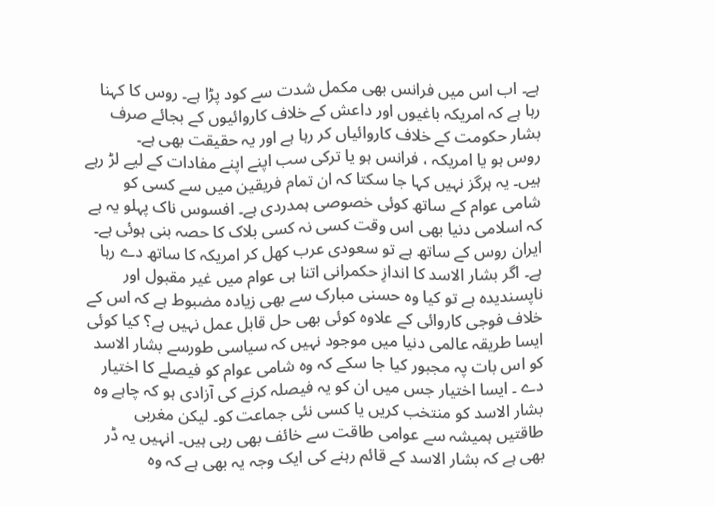ہے۔ اب اس میں فرانس بھی مکمل شدت سے کود پڑا ہے۔ روس کا کہنا رہا ہے کہ امریکہ باغیوں اور داعش کے خلاف کاروائیوں کے بجائے صرف بشار حکومت کے خلاف کاروائیاں کر رہا ہے اور یہ حقیقت بھی ہے۔
روس ہو یا امریکہ ، فرانس ہو یا ترکی سب اپنے اپنے مفادات کے لیے لڑ رہے ہیں۔ یہ ہرگز نہیں کہا جا سکتا کہ ان تمام فریقین میں سے کسی کو شامی عوام کے ساتھ کوئی خصوصی ہمدردی ہے۔ افسوس ناک پہلو یہ ہے کہ اسلامی دنیا بھی اس وقت کسی نہ کسی بلاک کا حصہ بنی ہوئی ہے۔ ایران روس کے ساتھ ہے تو سعودی عرب کھل کر امریکہ کا ساتھ دے رہا ہے۔ اگر بشار الاسد کا اندازِ حکمرانی اتنا ہی عوام میں غیر مقبول اور ناپسندیدہ ہے تو کیا وہ حسنی مبارک سے بھی زیادہ مضبوط ہے کہ اس کے خلاف فوجی کاروائی کے علاوہ کوئی بھی حل قابل عمل نہیں ہے؟ کیا کوئی ایسا طریقہ عالمی دنیا میں موجود نہیں کہ سیاسی طورسے بشار الاسد کو اس بات پہ مجبور کیا جا سکے کہ وہ شامی عوام کو فیصلے کا اختیار دے ۔ ایسا اختیار جس میں ان کو یہ فیصلہ کرنے کی آزادی ہو کہ چاہے وہ بشار الاسد کو منتخب کریں یا کسی نئی جماعت کو۔ لیکن مغربی طاقتیں ہمیشہ سے عوامی طاقت سے خائف بھی رہی ہیں۔ انہیں یہ ڈر بھی ہے کہ بشار الاسد کے قائم رہنے کی ایک وجہ یہ بھی ہے کہ وہ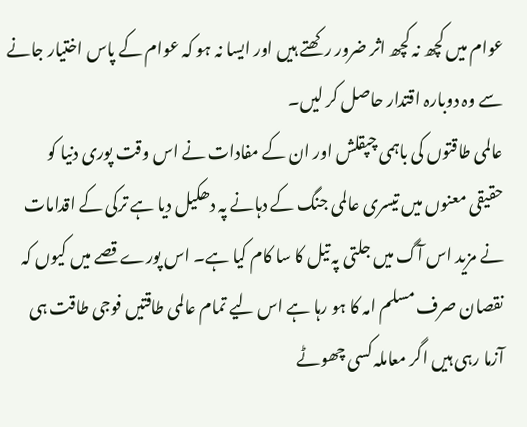عوام میں کچھ نہ کچھ اثر ضرور رکھتے ہیں اور ایسا نہ ہو کہ عوام کے پاس اختیار جانے سے وہ دوبارہ اقتدار حاصل کر لیں۔
عالمی طاقتوں کی باہمی چپقلش اور ان کے مفادات نے اس وقت پوری دنیا کو
حقیقی معنوں میں تیسری عالمی جنگ کے دہانے پہ دھکیل دیا ہے ترکی کے اقدامات
نے مزید اس آگ میں جلتی پہ تیل کا سا کام کیا ہے۔ اس پورے قصے میں کیوں کہ
نقصان صرف مسلم امہ کا ہو رہا ہے اس لیے تمام عالمی طاقتیں فوجی طاقت ہی
آزما رہی ہیں اگر معاملہ کسی چھوٹے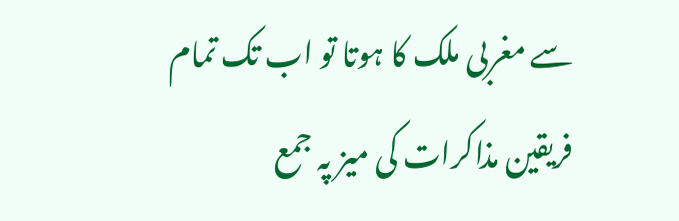سے مغربی ملک کا ہوتا تو اب تک تمام
فریقین مذاکرات کی میز پہ جمع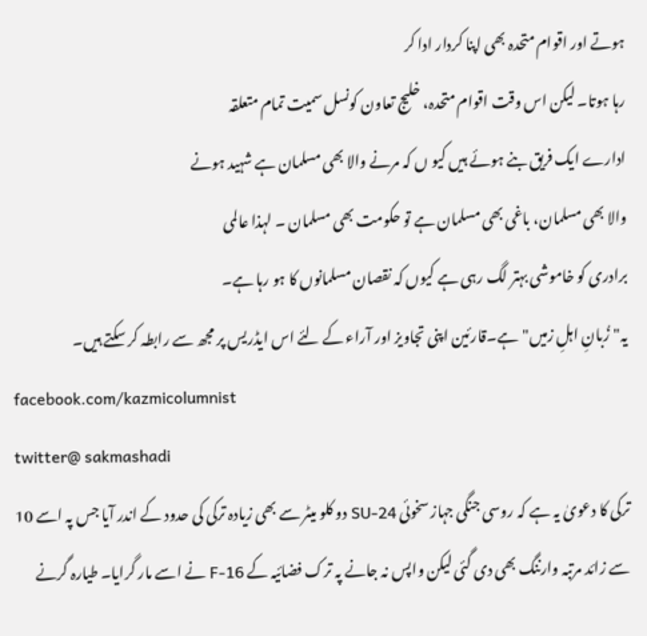ہوتے اور اقوام متحدہ بھی اپنا کردار ادا کر
رہا ہوتا۔ لیکن اس وقت اقوام متحدہ، خلیج تعاون کونسل سمیت تمام متعلقہ
ادارے ایک فریق بنے ہوئے ہیں کیو ں کہ مرنے والا بھی مسلمان ہے شہید ہونے
والا بھی مسلمان، باغی بھی مسلمان ہے تو حکومت بھی مسلمان ۔ لہذا عالمی
برادری کو خاموشی بہتر لگ رہی ہے کیوں کہ نقصان مسلمانوں کا ہو رہا ہے۔
یہ"زُبانِ اہلِ زمیں"ہے۔قارئین اپنی تجاویز اور آراء کے لئے اس ایڈریس پر مجھ سے رابطہ کر سکتے ہیں۔
facebook.com/kazmicolumnist
twitter@ sakmashadi
ترکی کا دعویٰ یہ ہے کہ روسی جنگی جہاز سخوئی SU-24 دو کلو میٹر سے بھی زیادہ ترکی کی حدود کے اندر آیا جس پہ اسے 10 سے زائد مرتبہ وارننگ بھی دی گئی لیکن واپس نہ جانے پہ ترک فضائیہ کے F-16 نے اسے مار گرایا۔ طیارہ گرنے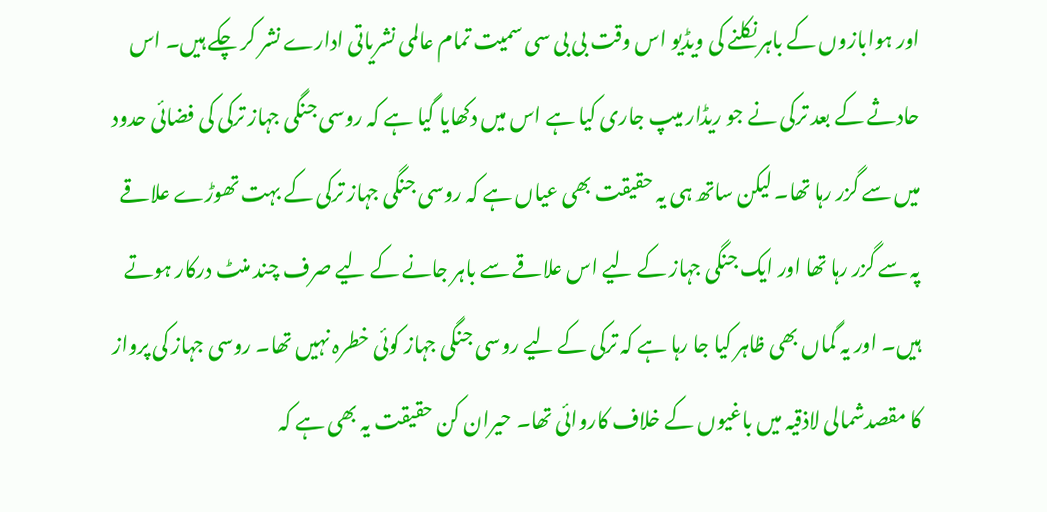اور ہوابازوں کے باہر نکلنے کی ویڈیو اس وقت بی بی سی سمیت تمام عالمی نشریاتی ادارے نشر کر چکے ہیں۔ اس حادثے کے بعد ترکی نے جو ریڈار میپ جاری کیا ہے اس میں دکھایا گیا ہے کہ روسی جنگی جہاز ترکی کی فضائی حدود میں سے گزر رہا تھا۔ لیکن ساتھ ہی یہ حقیقت بھی عیاں ہے کہ روسی جنگی جہاز ترکی کے بہت تھوڑے علاقے پہ سے گزر رہا تھا اور ایک جنگی جہاز کے لیے اس علاقے سے باہر جانے کے لیے صرف چند منٹ درکار ہوتے ہیں۔ اور یہ گماں بھی ظاہر کیا جا رہا ہے کہ ترکی کے لیے روسی جنگی جہاز کوئی خطرہ نہیں تھا۔ روسی جہاز کی پرواز کا مقصدشمالی لاذقیہ میں باغیوں کے خلاف کاروائی تھا۔ حیران کن حقیقت یہ بھی ہے کہ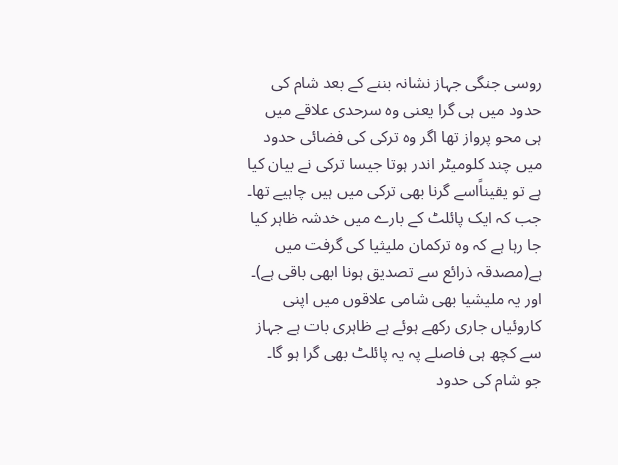روسی جنگی جہاز نشانہ بننے کے بعد شام کی حدود میں ہی گرا یعنی وہ سرحدی علاقے میں ہی محو پرواز تھا اگر وہ ترکی کی فضائی حدود میں چند کلومیٹر اندر ہوتا جیسا ترکی نے بیان کیا ہے تو یقیناًاسے گرنا بھی ترکی میں ہیں چاہیے تھا۔ جب کہ ایک پائلٹ کے بارے میں خدشہ ظاہر کیا جا رہا ہے کہ وہ ترکمان ملیثیا کی گرفت میں ہے(مصدقہ ذرائع سے تصدیق ہونا ابھی باقی ہے)۔ اور یہ ملیشیا بھی شامی علاقوں میں اپنی کاروئیاں جاری رکھے ہوئے ہے ظاہری بات ہے جہاز سے کچھ ہی فاصلے پہ یہ پائلٹ بھی گرا ہو گا۔ جو شام کی حدود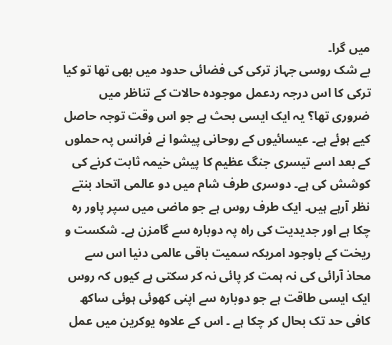میں گرا۔
بے شک روسی جہاز ترکی کی فضائی حدود میں بھی تھا تو کیا ترکی کا اس درجہ ردعمل موجودہ حالات کے تناظر میں ضروری تھا؟ یہ ایک ایسی بحث ہے جو اس وقت توجہ حاصل کیے ہوئے ہے۔ عیسائیوں کے روحانی پیشوا نے فرانس پہ حملوں کے بعد اسے تیسری جنگ عظیم کا پیش خیمہ ثابت کرنے کی کوشش کی ہے۔ دوسری طرف شام میں دو عالمی اتحاد بنتے نظر آرہے ہیں۔ ایک طرف روس ہے جو ماضی میں سپر پاور رہ چکا ہے اور جدیدیت کی راہ پہ دوبارہ سے گامزن ہے۔ شکست و ریخت کے باوجود امریکہ سمیت باقی عالمی دنیا اس سے محاذ آرائی کی نہ ہمت کر پائی نہ کر سکتی ہے کیوں کہ روس ایک ایسی طاقت ہے جو دوبارہ سے اپنی کھوئی ہوئی ساکھ کافی حد تک بحال کر چکا ہے ۔ اس کے علاوہ یوکرین میں عمل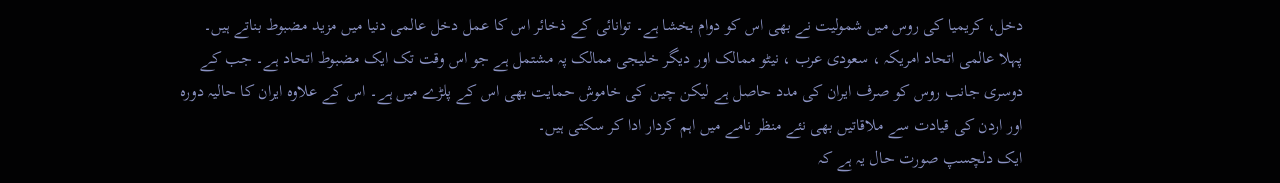دخل، کریمیا کی روس میں شمولیت نے بھی اس کو دوام بخشا ہے۔ توانائی کے ذخائر اس کا عمل دخل عالمی دنیا میں مزید مضبوط بناتے ہیں۔
پہلا عالمی اتحاد امریکہ ، سعودی عرب ، نیٹو ممالک اور دیگر خلیجی ممالک پہ مشتمل ہے جو اس وقت تک ایک مضبوط اتحاد ہے۔ جب کے دوسری جانب روس کو صرف ایران کی مدد حاصل ہے لیکن چین کی خاموش حمایت بھی اس کے پلڑے میں ہے۔ اس کے علاوہ ایران کا حالیہ دورہ اور اردن کی قیادت سے ملاقاتیں بھی نئے منظر نامے میں اہم کردار ادا کر سکتی ہیں۔
ایک دلچسپ صورت حال یہ ہے کہ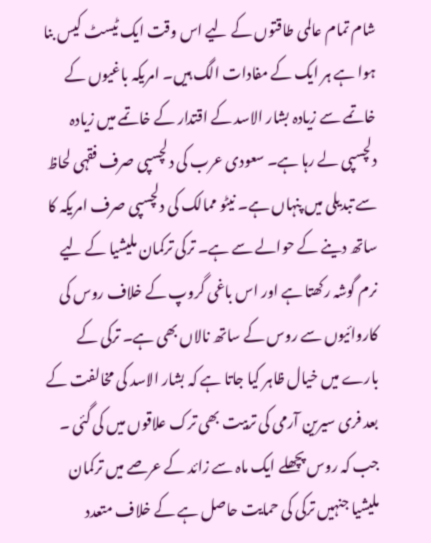شام تمام عالمی طاقتوں کے لیے اس وقت ایک ٹیسٹ کیس بنا ہوا ہے ہر ایک کے مفادات الگ ہیں۔ امریکہ باغیوں کے خاتمے سے زیادہ بشار الاسد کے اقتدار کے خاتمے میں زیادہ دلچسپی لے رہا ہے۔ سعودی عرب کی دلچسپی صرف فقہی لحاظ سے تبدیلی میں پنہاں ہے۔ نیٹو ممالک کی دلچسپی صرف امریکہ کا ساتھ دینے کے حوالے سے ہے۔ ترکی ترکمان ملیشیا کے لیے نرم گوشہ رکھتا ہے اور اس باغی گروپ کے خلاف روس کی کاروائیوں سے روس کے ساتھ نالاں بھی ہے۔ ترکی کے بارے میں خیال ظاہر کیا جاتا ہے کہ بشار الاسد کی مخالفت کے بعد فری سیرین آرمی کی تربیت بھی ترک علاقوں میں کی گئی ۔ جب کہ روس پچھلے ایک ماہ سے زائد کے عرصے میں ترکمان ملیشیا جنہیں ترکی کی حمایت حاصل ہے کے خلاف متعدد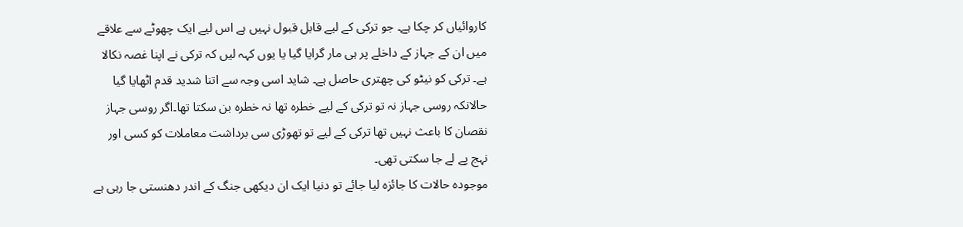کاروائیاں کر چکا ہے۔ جو ترکی کے لیے قابل قبول نہیں ہے اس لیے ایک چھوٹے سے علاقے میں ان کے جہاز کے داخلے پر ہی مار گرایا گیا یا یوں کہہ لیں کہ ترکی نے اپنا غصہ نکالا ہے۔ ترکی کو نیٹو کی چھتری حاصل ہے۔ شاید اسی وجہ سے اتنا شدید قدم اٹھایا گیا حالانکہ روسی جہاز نہ تو ترکی کے لیے خطرہ تھا نہ خطرہ بن سکتا تھا۔اگر روسی جہاز نقصان کا باعث نہیں تھا ترکی کے لیے تو تھوڑی سی برداشت معاملات کو کسی اور نہج پے لے جا سکتی تھی۔
موجودہ حالات کا جائزہ لیا جائے تو دنیا ایک ان دیکھی جنگ کے اندر دھنستی جا رہی ہے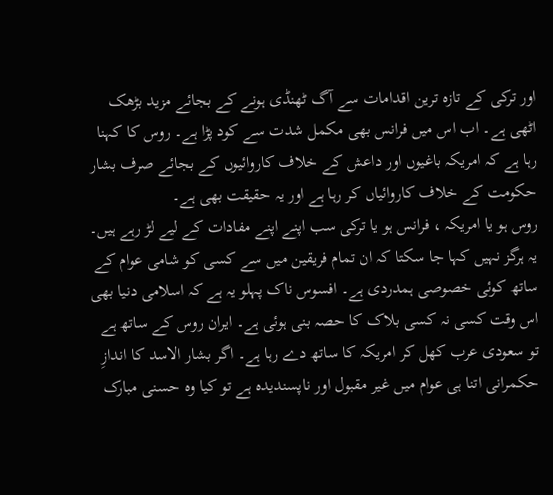اور ترکی کے تازہ ترین اقدامات سے آگ ٹھنڈی ہونے کے بجائے مزید بڑھک اٹھی ہے۔ اب اس میں فرانس بھی مکمل شدت سے کود پڑا ہے۔ روس کا کہنا رہا ہے کہ امریکہ باغیوں اور داعش کے خلاف کاروائیوں کے بجائے صرف بشار حکومت کے خلاف کاروائیاں کر رہا ہے اور یہ حقیقت بھی ہے۔
روس ہو یا امریکہ ، فرانس ہو یا ترکی سب اپنے اپنے مفادات کے لیے لڑ رہے ہیں۔ یہ ہرگز نہیں کہا جا سکتا کہ ان تمام فریقین میں سے کسی کو شامی عوام کے ساتھ کوئی خصوصی ہمدردی ہے۔ افسوس ناک پہلو یہ ہے کہ اسلامی دنیا بھی اس وقت کسی نہ کسی بلاک کا حصہ بنی ہوئی ہے۔ ایران روس کے ساتھ ہے تو سعودی عرب کھل کر امریکہ کا ساتھ دے رہا ہے۔ اگر بشار الاسد کا اندازِ حکمرانی اتنا ہی عوام میں غیر مقبول اور ناپسندیدہ ہے تو کیا وہ حسنی مبارک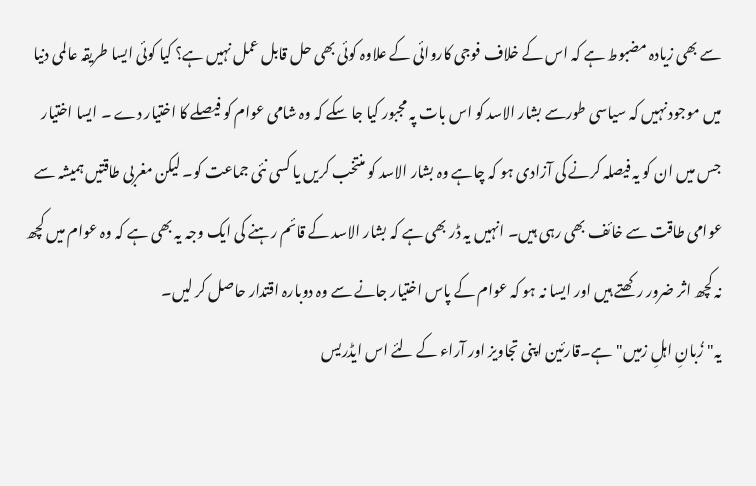سے بھی زیادہ مضبوط ہے کہ اس کے خلاف فوجی کاروائی کے علاوہ کوئی بھی حل قابل عمل نہیں ہے؟ کیا کوئی ایسا طریقہ عالمی دنیا میں موجود نہیں کہ سیاسی طورسے بشار الاسد کو اس بات پہ مجبور کیا جا سکے کہ وہ شامی عوام کو فیصلے کا اختیار دے ۔ ایسا اختیار جس میں ان کو یہ فیصلہ کرنے کی آزادی ہو کہ چاہے وہ بشار الاسد کو منتخب کریں یا کسی نئی جماعت کو۔ لیکن مغربی طاقتیں ہمیشہ سے عوامی طاقت سے خائف بھی رہی ہیں۔ انہیں یہ ڈر بھی ہے کہ بشار الاسد کے قائم رہنے کی ایک وجہ یہ بھی ہے کہ وہ عوام میں کچھ نہ کچھ اثر ضرور رکھتے ہیں اور ایسا نہ ہو کہ عوام کے پاس اختیار جانے سے وہ دوبارہ اقتدار حاصل کر لیں۔
یہ"زُبانِ اہلِ زمیں"ہے۔قارئین اپنی تجاویز اور آراء کے لئے اس ایڈریس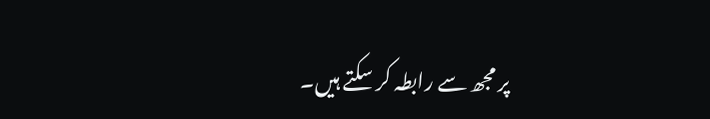پر مجھ سے رابطہ کر سکتے ہیں۔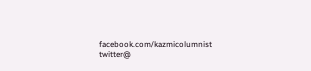facebook.com/kazmicolumnist
twitter@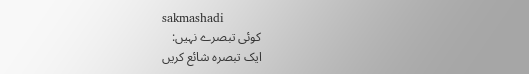sakmashadi
کوئی تبصرے نہیں:
ایک تبصرہ شائع کریں